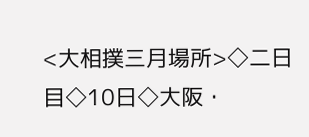<大相撲三月場所>◇二日目◇10日◇大阪・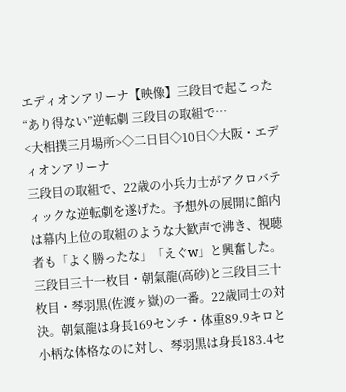エディオンアリーナ【映像】三段目で起こった“あり得ない”逆転劇 三段目の取組で…
<大相撲三月場所>◇二日目◇10日◇大阪・エディオンアリーナ
三段目の取組で、22歳の小兵力士がアクロバティックな逆転劇を遂げた。予想外の展開に館内は幕内上位の取組のような大歓声で沸き、視聴者も「よく勝ったな」「えぐw」と興奮した。
三段目三十一枚目・朝氣龍(高砂)と三段目三十枚目・琴羽黒(佐渡ヶ嶽)の一番。22歳同士の対決。朝氣龍は身長169センチ・体重89.9キロと小柄な体格なのに対し、琴羽黒は身長183.4セ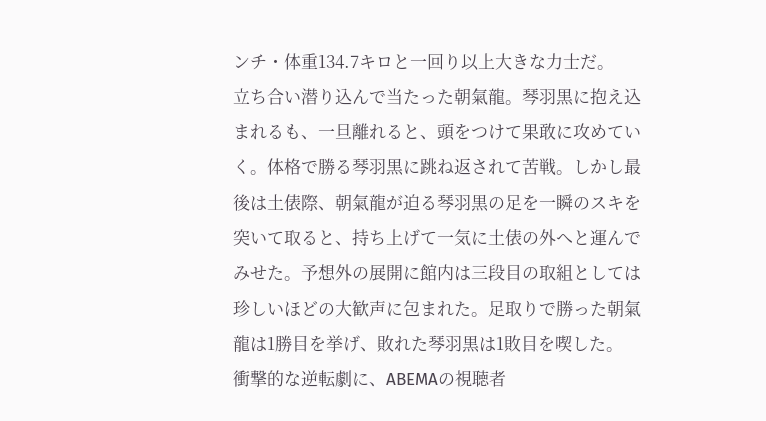ンチ・体重134.7キロと一回り以上大きな力士だ。
立ち合い潜り込んで当たった朝氣龍。琴羽黒に抱え込まれるも、一旦離れると、頭をつけて果敢に攻めていく。体格で勝る琴羽黒に跳ね返されて苦戦。しかし最後は土俵際、朝氣龍が迫る琴羽黒の足を一瞬のスキを突いて取ると、持ち上げて一気に土俵の外へと運んでみせた。予想外の展開に館内は三段目の取組としては珍しいほどの大歓声に包まれた。足取りで勝った朝氣龍は1勝目を挙げ、敗れた琴羽黒は1敗目を喫した。
衝撃的な逆転劇に、ABEMAの視聴者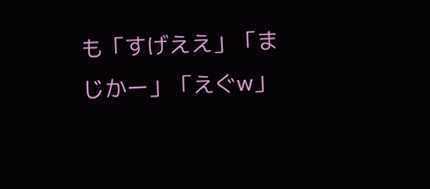も「すげええ」「まじかー」「えぐw」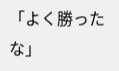「よく勝ったな」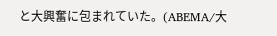と大興奮に包まれていた。(ABEMA/大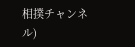相撲チャンネル)